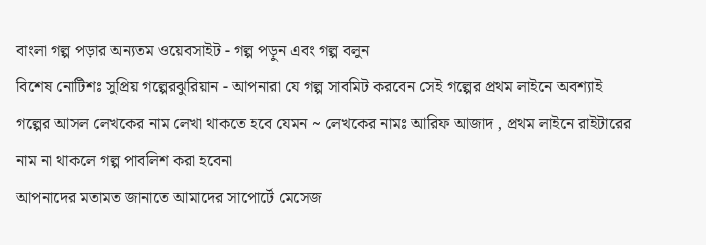বাংলা গল্প পড়ার অন্যতম ওয়েবসাইট - গল্প পড়ুন এবং গল্প বলুন
বিশেষ নোটিশঃ সুপ্রিয় গল্পেরঝুরিয়ান - আপনারা যে গল্প সাবমিট করবেন সেই গল্পের প্রথম লাইনে অবশ্যাই গল্পের আসল লেখকের নাম লেখা থাকতে হবে যেমন ~ লেখকের নামঃ আরিফ আজাদ , প্রথম লাইনে রাইটারের নাম না থাকলে গল্প পাবলিশ করা হবেনা
আপনাদের মতামত জানাতে আমাদের সাপোর্টে মেসেজ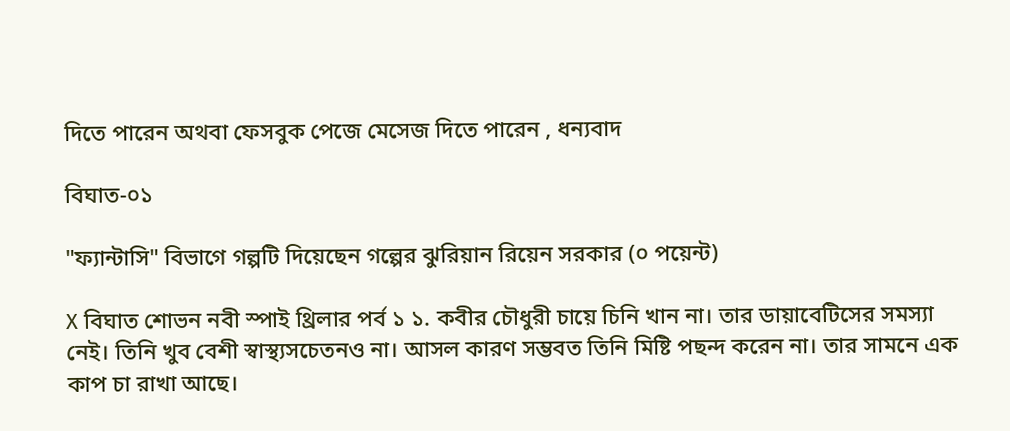দিতে পারেন অথবা ফেসবুক পেজে মেসেজ দিতে পারেন , ধন্যবাদ

বিঘাত-০১

"ফ্যান্টাসি" বিভাগে গল্পটি দিয়েছেন গল্পের ঝুরিয়ান রিয়েন সরকার (০ পয়েন্ট)

X বিঘাত শোভন নবী স্পাই থ্রিলার পর্ব ১ ১. কবীর চৌধুরী চায়ে চিনি খান না। তার ডায়াবেটিসের সমস্যা নেই। তিনি খুব বেশী স্বাস্থ্যসচেতনও না। আসল কারণ সম্ভবত তিনি মিষ্টি পছন্দ করেন না। তার সামনে এক কাপ চা রাখা আছে।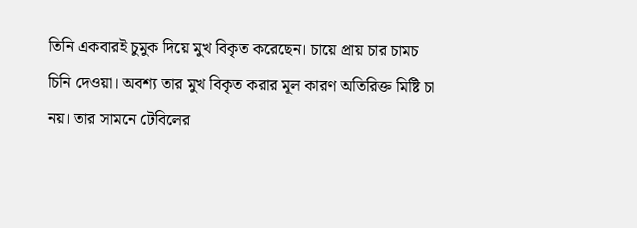তিনি একবারই চুমুক দিয়ে মুখ বিকৃত করেছেন। চায়ে প্রায় চার চামচ চিনি দেওয়া। অবশ্য তার মুখ বিকৃত করার মূল কারণ অতিরিক্ত মিষ্টি চা নয়। তার সামনে টেবিলের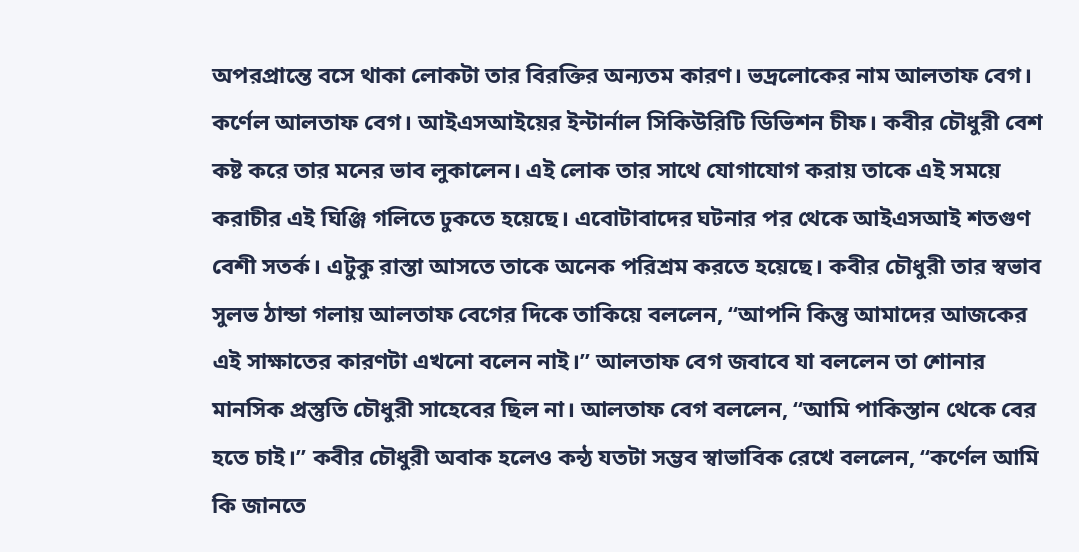অপরপ্রান্তে বসে থাকা লোকটা তার বিরক্তির অন্যতম কারণ। ভদ্রলোকের নাম আলতাফ বেগ। কর্ণেল আলতাফ বেগ। আইএসআইয়ের ইন্টার্নাল সিকিউরিটি ডিভিশন চীফ। কবীর চৌধুরী বেশ কষ্ট করে তার মনের ভাব লুকালেন। এই লোক তার সাথে যোগাযোগ করায় তাকে এই সময়ে করাচীর এই ঘিঞ্জি গলিতে ঢুকতে হয়েছে। এবোটাবাদের ঘটনার পর থেকে আইএসআই শতগুণ বেশী সতর্ক। এটুকু রাস্তা আসতে তাকে অনেক পরিশ্রম করতে হয়েছে। কবীর চৌধুরী তার স্বভাব সুলভ ঠান্ডা গলায় আলতাফ বেগের দিকে তাকিয়ে বললেন, “আপনি কিন্তু আমাদের আজকের এই সাক্ষাতের কারণটা এখনো বলেন নাই।” আলতাফ বেগ জবাবে যা বললেন তা শোনার মানসিক প্রস্তুতি চৌধুরী সাহেবের ছিল না। আলতাফ বেগ বললেন, “আমি পাকিস্তান থেকে বের হতে চাই।” কবীর চৌধুরী অবাক হলেও কন্ঠ যতটা সম্ভব স্বাভাবিক রেখে বললেন, “কর্ণেল আমি কি জানতে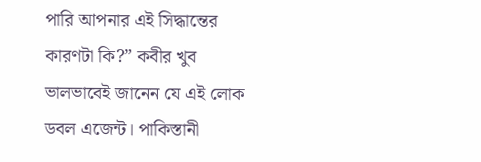পারি আপনার এই সিদ্ধান্তের কারণটা কি?” কবীর খুব ভালভাবেই জানেন যে এই লোক ডবল এজেন্ট। পাকিস্তানী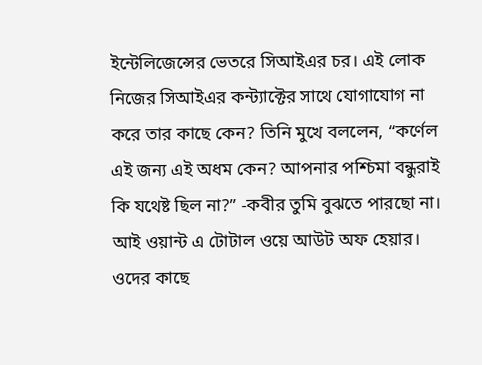ইন্টেলিজেন্সের ভেতরে সিআইএর চর। এই লোক নিজের সিআইএর কন্ট্যাক্টের সাথে যোগাযোগ না করে তার কাছে কেন? তিনি মুখে বললেন, “কর্ণেল এই জন্য এই অধম কেন? আপনার পশ্চিমা বন্ধুরাই কি যথেষ্ট ছিল না?” -কবীর তুমি বুঝতে পারছো না। আই ওয়ান্ট এ টোটাল ওয়ে আউট অফ হেয়ার। ওদের কাছে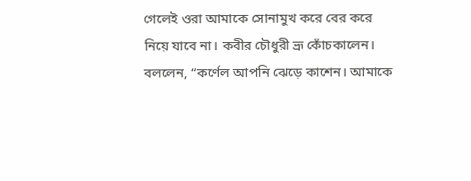গেলেই ওরা আমাকে সোনামুখ করে বের করে নিয়ে যাবে না। কবীর চৌধুরী ভ্রূ কোঁচকালেন। বললেন, “কর্ণেল আপনি ঝেড়ে কাশেন। আমাকে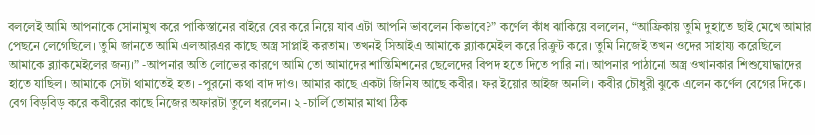বললেই আমি আপনাকে সোনামুখ করে পাকিস্তানের বাইরে বের করে নিয়ে যাব এটা আপনি ভাবলেন কিভাবে?” কর্ণেল কাঁধ ঝাকিয়ে বললেন, “আফ্রিকায় তুমি দুহাতে ছাই মেখে আমার পেছনে লেগেছিলে। তুমি জানতে আমি এলআরএর কাছে অস্ত্র সাপ্লাই করতাম। তখনই সিআইএ আমাকে ব্ল্যাকমেইল করে রিক্রুট করে। তুমি নিজেই তখন ওদের সাহায্য করেছিলে আমাকে ব্ল্যাকমেইলের জন্য।” -আপনার অতি লোভের কারণে আমি তো আমাদের শান্তিমিশনের ছেলেদের বিপদ হতে দিতে পারি না। আপনার পাঠানো অস্ত্র ওখানকার শিশুযোদ্ধাদের হাতে যাছিল। আমাকে সেটা থামাতেই হত। -পুরনো কথা বাদ দাও। আমার কাছে একটা জিনিষ আছে কবীর। ফর ইয়োর আইজ অনলি। কবীর চৌধুরী ঝুকে এলেন কর্ণেল বেগের দিকে। বেগ বিড়বিড় করে কবীরের কাছে নিজের অফারটা তুলে ধরলেন। ২ -চার্লি তোমার মাথা ঠিক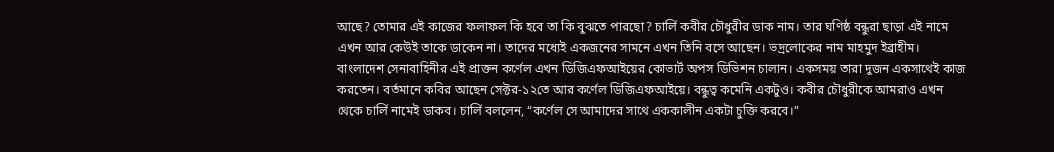আছে? তোমার এই কাজের ফলাফল কি হবে তা কি বুঝতে পারছো? চার্লি কবীর চৌধুরীর ডাক নাম। তার ঘণিষ্ঠ বন্ধুরা ছাড়া এই নামে এখন আর কেউই তাকে ডাকেন না। তাদের মধ্যেই একজনের সামনে এখন তিনি বসে আছেন। ভদ্রলোকের নাম মাহমুদ ইব্রাহীম। বাংলাদেশ সেনাবাহিনীর এই প্রাক্তন কর্ণেল এখন ডিজিএফআইয়ের কোভার্ট অপস ডিভিশন চালান। একসময় তারা দুজন একসাথেই কাজ করতেন। বর্তমানে কবির আছেন সেক্টর-১২তে আর কর্ণেল ডিজিএফআইয়ে। বন্ধুত্ব কমেনি একটুও। কবীর চৌধুরীকে আমরাও এখন থেকে চার্লি নামেই ডাকব। চার্লি বললেন, “কর্ণেল সে আমাদের সাথে এককালীন একটা চুক্তি করবে।”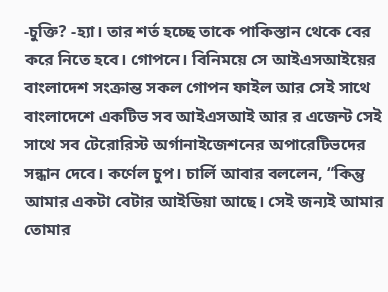-চুক্তি? -হ্যা। তার শর্ত হচ্ছে তাকে পাকিস্তান থেকে বের করে নিতে হবে। গোপনে। বিনিময়ে সে আইএসআইয়ের বাংলাদেশ সংক্রান্ত সকল গোপন ফাইল আর সেই সাথে বাংলাদেশে একটিভ সব আইএসআই আর র এজেন্ট সেই সাথে সব টেরোরিস্ট অর্গানাইজেশনের অপারেটিভদের সন্ধান দেবে। কর্ণেল চুপ। চার্লি আবার বললেন, “কিন্তু আমার একটা বেটার আইডিয়া আছে। সেই জন্যই আমার তোমার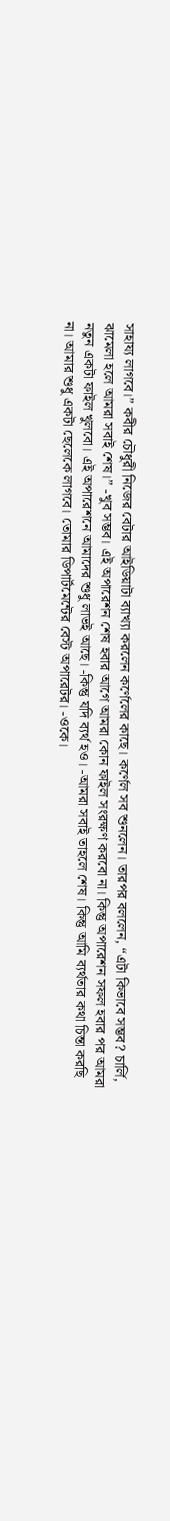সাহায্য লাগবে।” কবীর চৌধুরী নিজের বেটার আইডিয়াটা ব্যাখ্যা করলেন কর্ণেলের কাছে। কর্ণেল সব শুনলেন। তারপর বললেন, “এটা কিভাবে সম্ভব? চার্লি, ঝামেলা হলে আমরা সবাই শেষ।” -খুব সম্ভব। এই অপারেশন শেষ হবার আগে আমরা কোন ফাইল সংরক্ষণ করবো না। কিন্তু অপারেশন সফল হবার পর আমরা নতুন একটা ফাইল খুলবো। এই অপারেশনে আমাদের শুধু লাভই আছে। -কিন্তু যদি ব্যর্থ হও। -আমরা সবাই তাহলে শেষ। কিন্তু আমি ব্যর্থতার কথা চিন্তা করছি না। আমার শুধু একটা ছেলেকে লাগবে। তোমার ডিপার্টমেন্টের বেস্ট অপারেটর। -ওকে।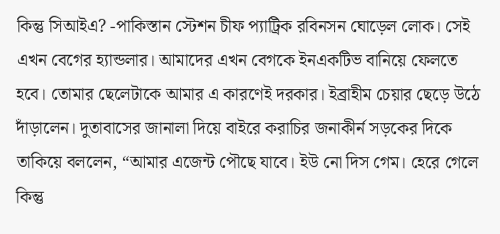কিন্তু সিআইএ? -পাকিস্তান স্টেশন চীফ প্যাট্রিক রবিনসন ঘোড়েল লোক। সেই এখন বেগের হ্যান্ডলার। আমাদের এখন বেগকে ইনএকটিভ বানিয়ে ফেলতে হবে। তোমার ছেলেটাকে আমার এ কারণেই দরকার। ইব্রাহীম চেয়ার ছেড়ে উঠে দাঁড়ালেন। দুতাবাসের জানালা দিয়ে বাইরে করাচির জনাকীর্ন সড়কের দিকে তাকিয়ে বললেন, “আমার এজেন্ট পৌছে যাবে। ইউ নো দিস গেম। হেরে গেলে কিন্তু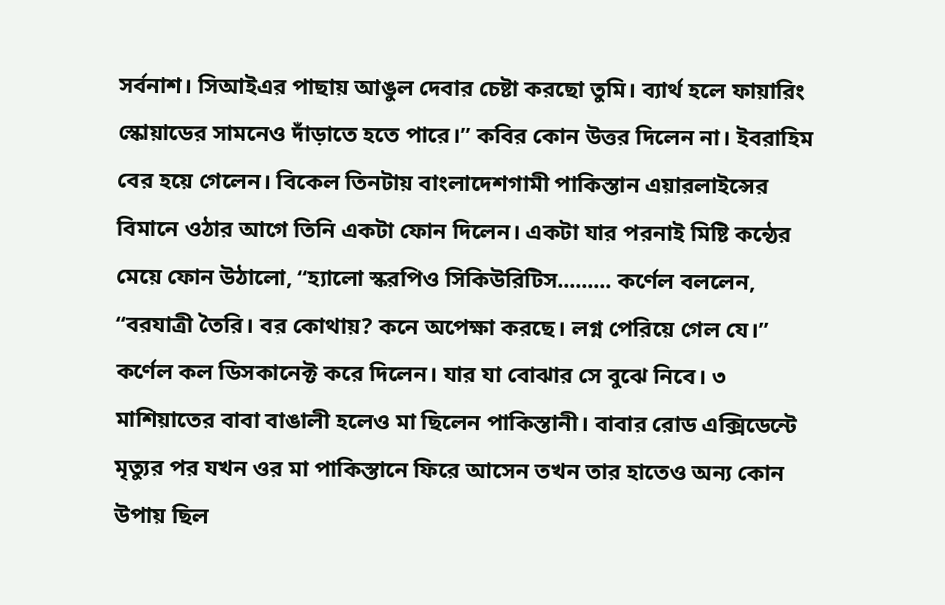সর্বনাশ। সিআইএর পাছায় আঙুল দেবার চেষ্টা করছো তুমি। ব্যার্থ হলে ফায়ারিং স্কোয়াডের সামনেও দাঁড়াতে হতে পারে।” কবির কোন উত্তর দিলেন না। ইবরাহিম বের হয়ে গেলেন। বিকেল তিনটায় বাংলাদেশগামী পাকিস্তান এয়ারলাইন্সের বিমানে ওঠার আগে তিনি একটা ফোন দিলেন। একটা যার পরনাই মিষ্টি কন্ঠের মেয়ে ফোন উঠালো, “হ্যালো স্করপিও সিকিউরিটিস......... কর্ণেল বললেন, “বরযাত্রী তৈরি। বর কোথায়? কনে অপেক্ষা করছে। লগ্ন পেরিয়ে গেল যে।” কর্ণেল কল ডিসকানেক্ট করে দিলেন। যার যা বোঝার সে বুঝে নিবে। ৩ মাশিয়াতের বাবা বাঙালী হলেও মা ছিলেন পাকিস্তানী। বাবার রোড এক্সিডেন্টে মৃত্যুর পর যখন ওর মা পাকিস্তানে ফিরে আসেন তখন তার হাতেও অন্য কোন উপায় ছিল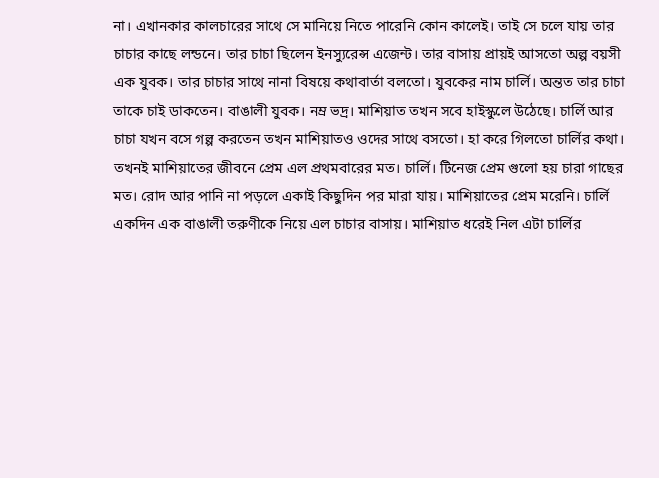না। এখানকার কালচারের সাথে সে মানিয়ে নিতে পারেনি কোন কালেই। তাই সে চলে যায় তার চাচার কাছে লন্ডনে। তার চাচা ছিলেন ইনস্যুরেন্স এজেন্ট। তার বাসায় প্রায়ই আসতো অল্প বয়সী এক যুবক। তার চাচার সাথে নানা বিষয়ে কথাবার্তা বলতো। যুবকের নাম চার্লি। অন্তত তার চাচা তাকে চাই ডাকতেন। বাঙালী যুবক। নম্র ভদ্র। মাশিয়াত তখন সবে হাইস্কুলে উঠেছে। চার্লি আর চাচা যখন বসে গল্প করতেন তখন মাশিয়াতও ওদের সাথে বসতো। হা করে গিলতো চার্লির কথা। তখনই মাশিয়াতের জীবনে প্রেম এল প্রথমবারের মত। চার্লি। টিনেজ প্রেম গুলো হয় চারা গাছের মত। রোদ আর পানি না পড়লে একাই কিছুদিন পর মারা যায়। মাশিয়াতের প্রেম মরেনি। চার্লি একদিন এক বাঙালী তরুণীকে নিয়ে এল চাচার বাসায়। মাশিয়াত ধরেই নিল এটা চার্লির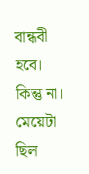বান্ধবী হবে। কিন্তু না। মেয়েটা ছিল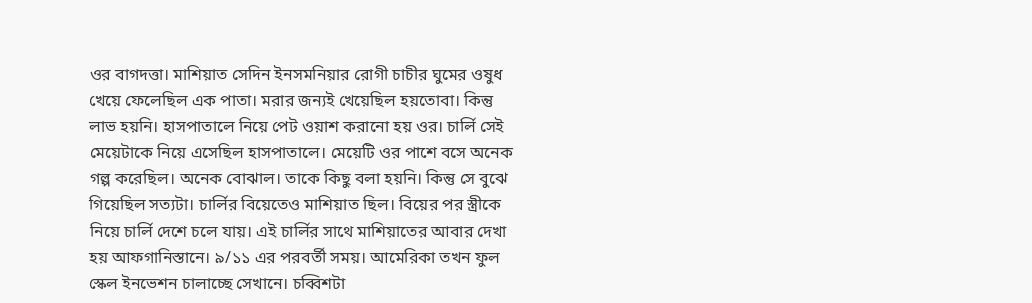ওর বাগদত্তা। মাশিয়াত সেদিন ইনসমনিয়ার রোগী চাচীর ঘুমের ওষুধ খেয়ে ফেলেছিল এক পাতা। মরার জন্যই খেয়েছিল হয়তোবা। কিন্তু লাভ হয়নি। হাসপাতালে নিয়ে পেট ওয়াশ করানো হয় ওর। চার্লি সেই মেয়েটাকে নিয়ে এসেছিল হাসপাতালে। মেয়েটি ওর পাশে বসে অনেক গল্প করেছিল। অনেক বোঝাল। তাকে কিছু বলা হয়নি। কিন্তু সে বুঝে গিয়েছিল সত্যটা। চার্লির বিয়েতেও মাশিয়াত ছিল। বিয়ের পর স্ত্রীকে নিয়ে চার্লি দেশে চলে যায়। এই চার্লির সাথে মাশিয়াতের আবার দেখা হয় আফগানিস্তানে। ৯/১১ এর পরবর্তী সময়। আমেরিকা তখন ফুল স্কেল ইনভেশন চালাচ্ছে সেখানে। চব্বিশটা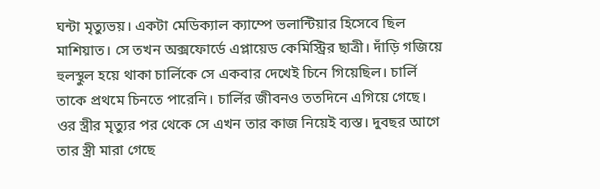ঘন্টা মৃত্যুভয়। একটা মেডিক্যাল ক্যাম্পে ভলান্টিয়ার হিসেবে ছিল মাশিয়াত। সে তখন অক্সফোর্ডে এপ্লায়েড কেমিস্ট্রির ছাত্রী। দাঁড়ি গজিয়ে হুলস্থুল হয়ে থাকা চার্লিকে সে একবার দেখেই চিনে গিয়েছিল। চার্লি তাকে প্রথমে চিনতে পারেনি। চার্লির জীবনও ততদিনে এগিয়ে গেছে। ওর স্ত্রীর মৃত্যুর পর থেকে সে এখন তার কাজ নিয়েই ব্যস্ত। দুবছর আগে তার স্ত্রী মারা গেছে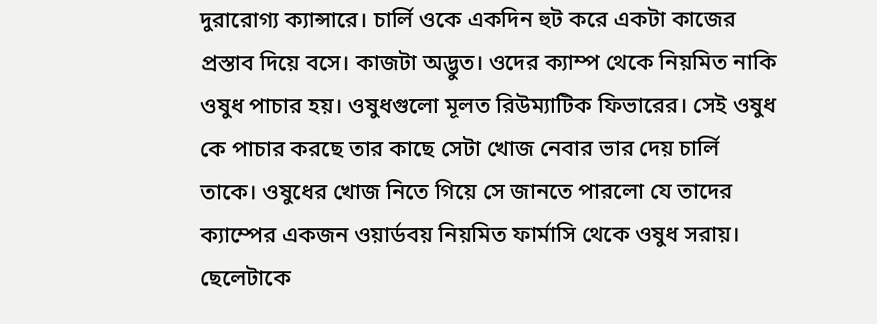দুরারোগ্য ক্যান্সারে। চার্লি ওকে একদিন হুট করে একটা কাজের প্রস্তাব দিয়ে বসে। কাজটা অদ্ভুত। ওদের ক্যাম্প থেকে নিয়মিত নাকি ওষুধ পাচার হয়। ওষুধগুলো মূলত রিউম্যাটিক ফিভারের। সেই ওষুধ কে পাচার করছে তার কাছে সেটা খোজ নেবার ভার দেয় চার্লি তাকে। ওষুধের খোজ নিতে গিয়ে সে জানতে পারলো যে তাদের ক্যাম্পের একজন ওয়ার্ডবয় নিয়মিত ফার্মাসি থেকে ওষুধ সরায়। ছেলেটাকে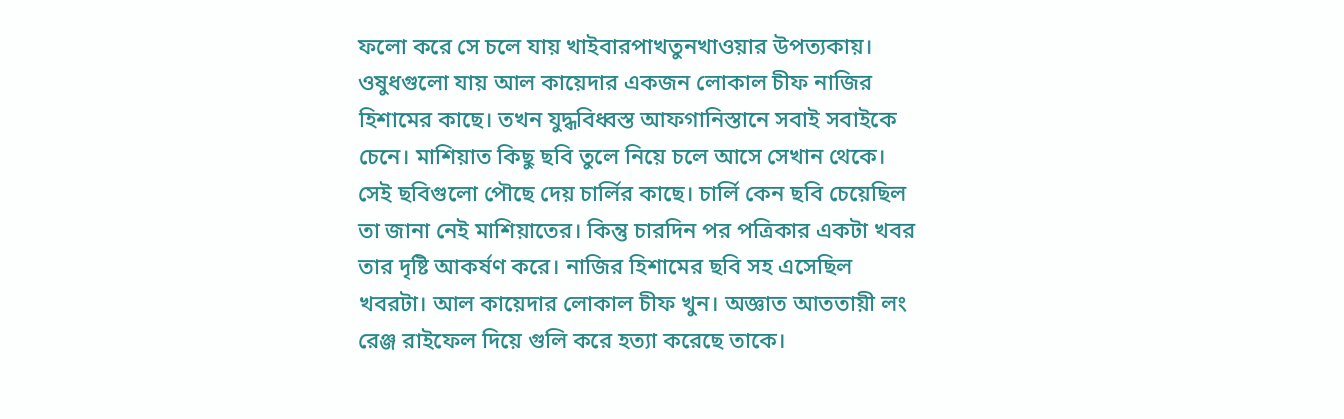ফলো করে সে চলে যায় খাইবারপাখতুনখাওয়ার উপত্যকায়। ওষুধগুলো যায় আল কায়েদার একজন লোকাল চীফ নাজির হিশামের কাছে। তখন যুদ্ধবিধ্বস্ত আফগানিস্তানে সবাই সবাইকে চেনে। মাশিয়াত কিছু ছবি তুলে নিয়ে চলে আসে সেখান থেকে। সেই ছবিগুলো পৌছে দেয় চার্লির কাছে। চার্লি কেন ছবি চেয়েছিল তা জানা নেই মাশিয়াতের। কিন্তু চারদিন পর পত্রিকার একটা খবর তার দৃষ্টি আকর্ষণ করে। নাজির হিশামের ছবি সহ এসেছিল খবরটা। আল কায়েদার লোকাল চীফ খুন। অজ্ঞাত আততায়ী লং রেঞ্জ রাইফেল দিয়ে গুলি করে হত্যা করেছে তাকে।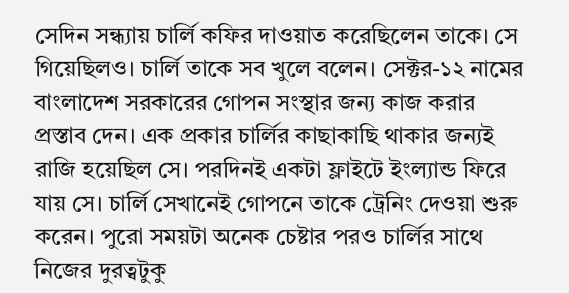সেদিন সন্ধ্যায় চার্লি কফির দাওয়াত করেছিলেন তাকে। সে গিয়েছিলও। চার্লি তাকে সব খুলে বলেন। সেক্টর-১২ নামের বাংলাদেশ সরকারের গোপন সংস্থার জন্য কাজ করার প্রস্তাব দেন। এক প্রকার চার্লির কাছাকাছি থাকার জন্যই রাজি হয়েছিল সে। পরদিনই একটা ফ্লাইটে ইংল্যান্ড ফিরে যায় সে। চার্লি সেখানেই গোপনে তাকে ট্রেনিং দেওয়া শুরু করেন। পুরো সময়টা অনেক চেষ্টার পরও চার্লির সাথে নিজের দুরত্বটুকু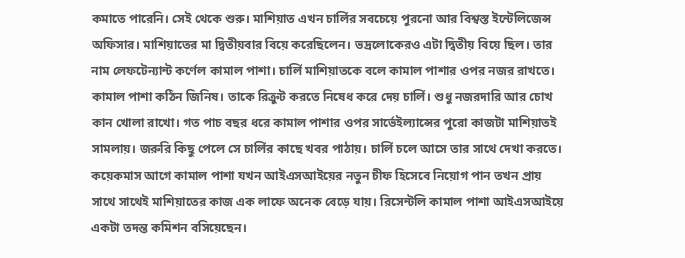কমাতে পারেনি। সেই থেকে শুরু। মাশিয়াত এখন চার্লির সবচেয়ে পুরনো আর বিশ্বস্ত ইন্টেলিজেন্স অফিসার। মাশিয়াতের মা দ্বিতীয়বার বিয়ে করেছিলেন। ভদ্রলোকেরও এটা দ্বিতীয় বিয়ে ছিল। তার নাম লেফটেন্যান্ট কর্ণেল কামাল পাশা। চার্লি মাশিয়াতকে বলে কামাল পাশার ওপর নজর রাখতে। কামাল পাশা কঠিন জিনিষ। তাকে রিক্রুট করতে নিষেধ করে দেয় চার্লি। শুধু নজরদারি আর চোখ কান খোলা রাখো। গত পাচ বছর ধরে কামাল পাশার ওপর সার্ভেইল্যান্সের পুরো কাজটা মাশিয়াতই সামলায়। জরুরি কিছু পেলে সে চার্লির কাছে খবর পাঠায়। চার্লি চলে আসে তার সাথে দেখা করতে। কয়েকমাস আগে কামাল পাশা যখন আইএসআইয়ের নতুন চীফ হিসেবে নিয়োগ পান তখন প্রায় সাথে সাথেই মাশিয়াতের কাজ এক লাফে অনেক বেড়ে যায়। রিসেন্টলি কামাল পাশা আইএসআইয়ে একটা তদন্ত কমিশন বসিয়েছেন।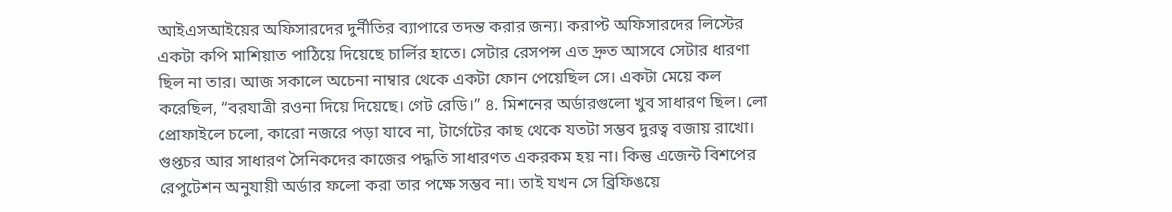আইএসআইয়ের অফিসারদের দুর্নীতির ব্যাপারে তদন্ত করার জন্য। করাপ্ট অফিসারদের লিস্টের একটা কপি মাশিয়াত পাঠিয়ে দিয়েছে চার্লির হাতে। সেটার রেসপন্স এত দ্রুত আসবে সেটার ধারণা ছিল না তার। আজ সকালে অচেনা নাম্বার থেকে একটা ফোন পেয়েছিল সে। একটা মেয়ে কল করেছিল, “বরযাত্রী রওনা দিয়ে দিয়েছে। গেট রেডি।” ৪. মিশনের অর্ডারগুলো খুব সাধারণ ছিল। লো প্রোফাইলে চলো, কারো নজরে পড়া যাবে না, টার্গেটের কাছ থেকে যতটা সম্ভব দুরত্ব বজায় রাখো। গুপ্তচর আর সাধারণ সৈনিকদের কাজের পদ্ধতি সাধারণত একরকম হয় না। কিন্তু এজেন্ট বিশপের রেপুটেশন অনুযায়ী অর্ডার ফলো করা তার পক্ষে সম্ভব না। তাই যখন সে ব্রিফিঙয়ে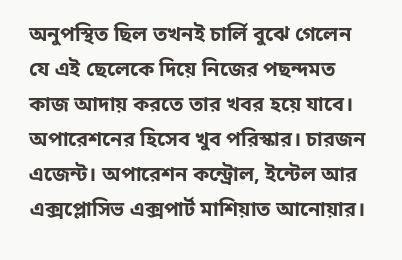অনুপস্থিত ছিল তখনই চার্লি বুঝে গেলেন যে এই ছেলেকে দিয়ে নিজের পছন্দমত কাজ আদায় করতে তার খবর হয়ে যাবে। অপারেশনের হিসেব খুব পরিস্কার। চারজন এজেন্ট। অপারেশন কন্ট্রোল, ইন্টেল আর এক্সপ্লোসিভ এক্সপার্ট মাশিয়াত আনোয়ার।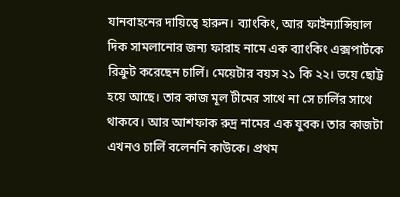যানবাহনের দায়িত্বে হারুন। ব্যাংকিং, আর ফাইন্যান্সিয়াল দিক সামলানোর জন্য ফারাহ নামে এক ব্যাংকিং এক্সপার্টকে রিক্রুট করেছেন চার্লি। মেয়েটার বয়স ২১ কি ২২। ভয়ে ছোট্ট হয়ে আছে। তার কাজ মূল টীমের সাথে না সে চার্লির সাথে থাকবে। আর আশফাক রুদ্র নামের এক যুবক। তার কাজটা এখনও চার্লি বলেননি কাউকে। প্রথম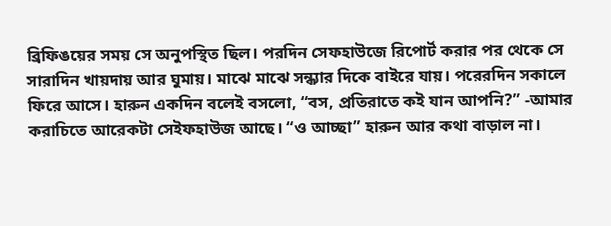ব্রিফিঙয়ের সময় সে অনুপস্থিত ছিল। পরদিন সেফহাউজে রিপোর্ট করার পর থেকে সে সারাদিন খায়দায় আর ঘুমায়। মাঝে মাঝে সন্ধ্যার দিকে বাইরে যায়। পরেরদিন সকালে ফিরে আসে। হারুন একদিন বলেই বসলো, “বস, প্রতিরাতে কই যান আপনি?” -আমার করাচিতে আরেকটা সেইফহাউজ আছে। “ও আচ্ছা” হারুন আর কথা বাড়াল না।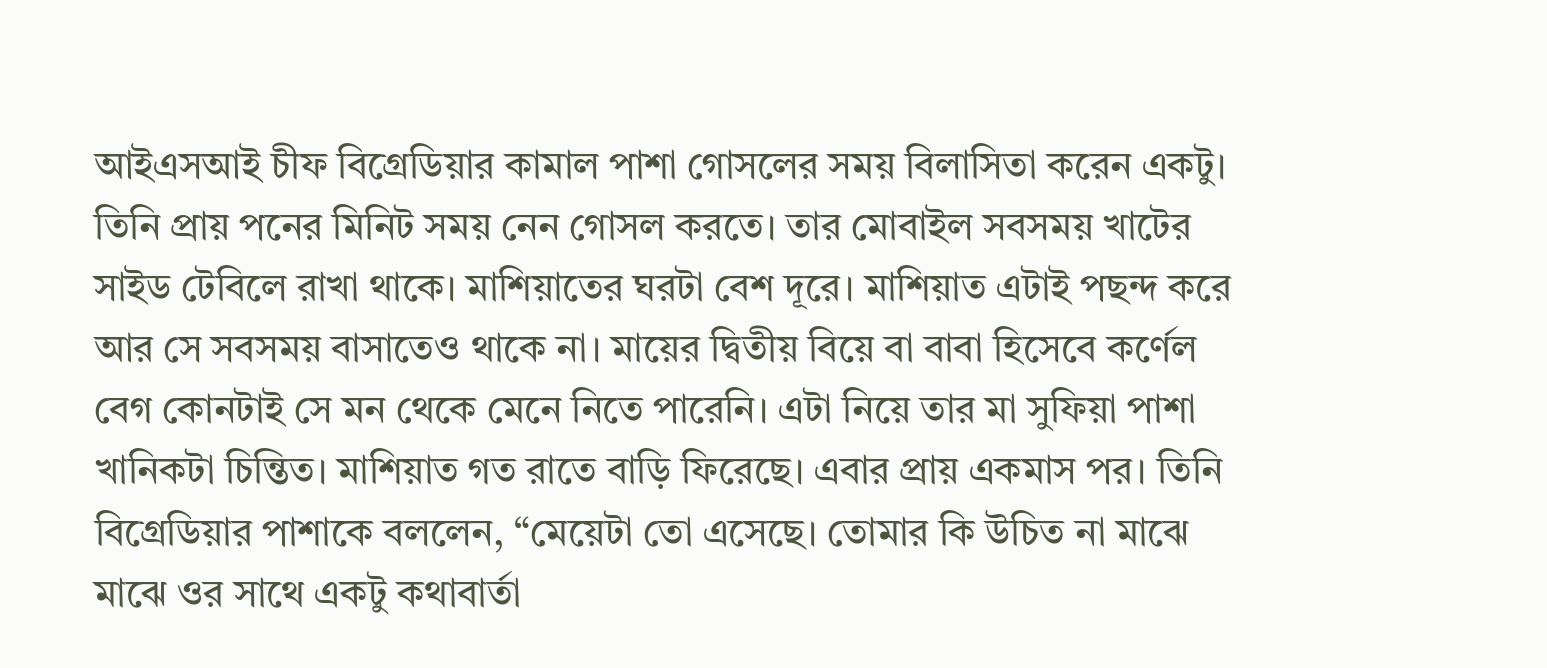আইএসআই চীফ বিগ্রেডিয়ার কামাল পাশা গোসলের সময় বিলাসিতা করেন একটু। তিনি প্রায় পনের মিনিট সময় নেন গোসল করতে। তার মোবাইল সবসময় খাটের সাইড টেবিলে রাখা থাকে। মাশিয়াতের ঘরটা বেশ দূরে। মাশিয়াত এটাই পছন্দ করে আর সে সবসময় বাসাতেও থাকে না। মায়ের দ্বিতীয় বিয়ে বা বাবা হিসেবে কর্ণেল বেগ কোনটাই সে মন থেকে মেনে নিতে পারেনি। এটা নিয়ে তার মা সুফিয়া পাশা খানিকটা চিন্তিত। মাশিয়াত গত রাতে বাড়ি ফিরেছে। এবার প্রায় একমাস পর। তিনি বিগ্রেডিয়ার পাশাকে বললেন, “মেয়েটা তো এসেছে। তোমার কি উচিত না মাঝে মাঝে ওর সাথে একটু কথাবার্তা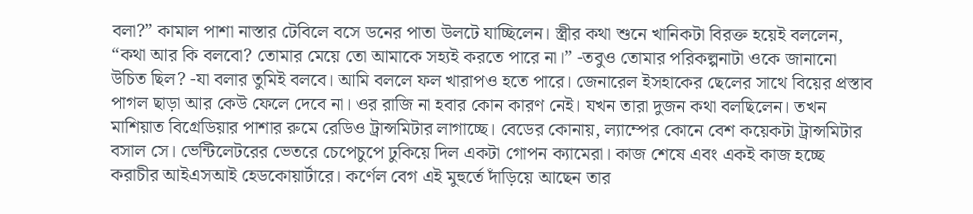বলা?” কামাল পাশা নাস্তার টেবিলে বসে ডনের পাতা উলটে যাচ্ছিলেন। স্ত্রীর কথা শুনে খানিকটা বিরক্ত হয়েই বললেন, “কথা আর কি বলবো? তোমার মেয়ে তো আমাকে সহ্যই করতে পারে না।” -তবুও তোমার পরিকল্পনাটা ওকে জানানো উচিত ছিল? -যা বলার তুমিই বলবে। আমি বললে ফল খারাপও হতে পারে। জেনারেল ইসহাকের ছেলের সাথে বিয়ের প্রস্তাব পাগল ছাড়া আর কেউ ফেলে দেবে না। ওর রাজি না হবার কোন কারণ নেই। যখন তারা দুজন কথা বলছিলেন। তখন মাশিয়াত বিগ্রেডিয়ার পাশার রুমে রেডিও ট্রান্সমিটার লাগাচ্ছে। বেডের কোনায়, ল্যাম্পের কোনে বেশ কয়েকটা ট্রান্সমিটার বসাল সে। ভেন্টিলেটরের ভেতরে চেপেচুপে ঢুকিয়ে দিল একটা গোপন ক্যামেরা। কাজ শেষে এবং একই কাজ হচ্ছে করাচীর আইএসআই হেডকোয়ার্টারে। কর্ণেল বেগ এই মুহুর্তে দাঁড়িয়ে আছেন তার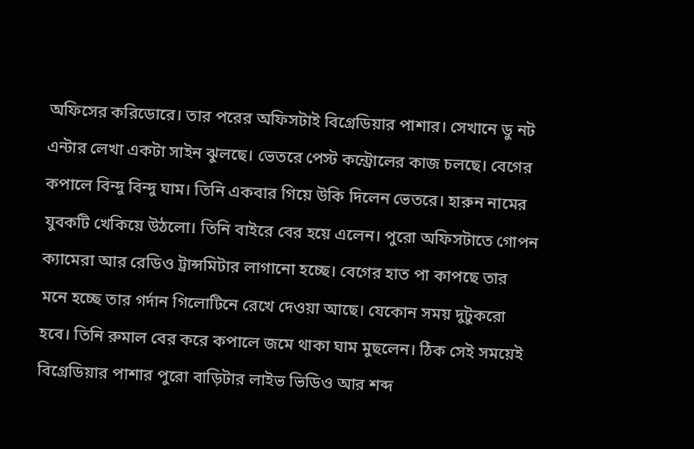অফিসের করিডোরে। তার পরের অফিসটাই বিগ্রেডিয়ার পাশার। সেখানে ডু নট এন্টার লেখা একটা সাইন ঝুলছে। ভেতরে পেস্ট কন্ট্রোলের কাজ চলছে। বেগের কপালে বিন্দু বিন্দু ঘাম। তিনি একবার গিয়ে উকি দিলেন ভেতরে। হারুন নামের যুবকটি খেকিয়ে উঠলো। তিনি বাইরে বের হয়ে এলেন। পুরো অফিসটাতে গোপন ক্যামেরা আর রেডিও ট্রান্সমিটার লাগানো হচ্ছে। বেগের হাত পা কাপছে তার মনে হচ্ছে তার গর্দান গিলোটিনে রেখে দেওয়া আছে। যেকোন সময় দুটুকরো হবে। তিনি রুমাল বের করে কপালে জমে থাকা ঘাম মুছলেন। ঠিক সেই সময়েই বিগ্রেডিয়ার পাশার পুরো বাড়িটার লাইভ ভিডিও আর শব্দ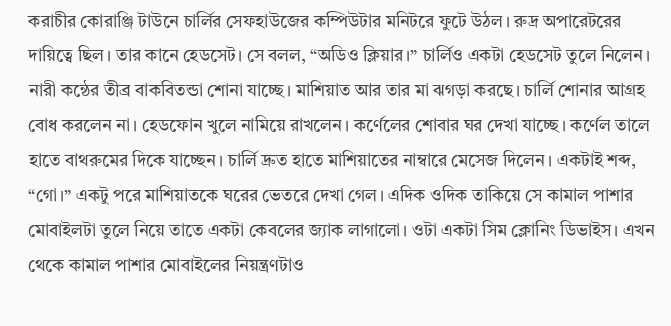করাচীর কোরাঞ্জি টাউনে চার্লির সেফহাউজের কম্পিউটার মনিটরে ফুটে উঠল। রুদ্র অপারেটরের দায়িত্বে ছিল। তার কানে হেডসেট। সে বলল, “অডিও ক্লিয়ার।” চার্লিও একটা হেডসেট তুলে নিলেন। নারী কন্ঠের তীব্র বাকবিতন্ডা শোনা যাচ্ছে। মাশিয়াত আর তার মা ঝগড়া করছে। চার্লি শোনার আগ্রহ বোধ করলেন না। হেডফোন খুলে নামিয়ে রাখলেন। কর্ণেলের শোবার ঘর দেখা যাচ্ছে। কর্ণেল তালে হাতে বাথরুমের দিকে যাচ্ছেন। চার্লি দ্রুত হাতে মাশিয়াতের নাম্বারে মেসেজ দিলেন। একটাই শব্দ, “গো।” একটু পরে মাশিয়াতকে ঘরের ভেতরে দেখা গেল। এদিক ওদিক তাকিয়ে সে কামাল পাশার মোবাইলটা তুলে নিয়ে তাতে একটা কেবলের জ্যাক লাগালো। ওটা একটা সিম ক্লোনিং ডিভাইস। এখন থেকে কামাল পাশার মোবাইলের নিয়ন্ত্রণটাও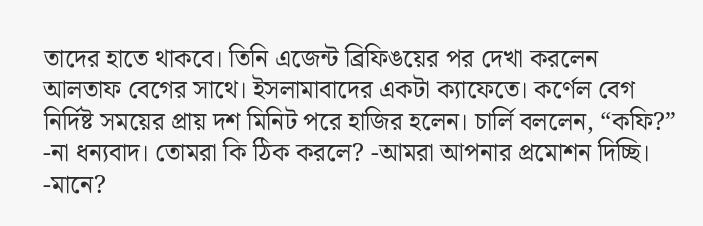তাদের হাতে থাকবে। তিনি এজেন্ট ব্রিফিঙয়ের পর দেখা করলেন আলতাফ বেগের সাথে। ইসলামাবাদের একটা ক্যাফেতে। কর্ণেল বেগ নির্দিষ্ট সময়ের প্রায় দশ মিনিট পরে হাজির হলেন। চার্লি বললেন, “কফি?” -না ধন্যবাদ। তোমরা কি ঠিক করলে? -আমরা আপনার প্রমোশন দিচ্ছি। -মানে?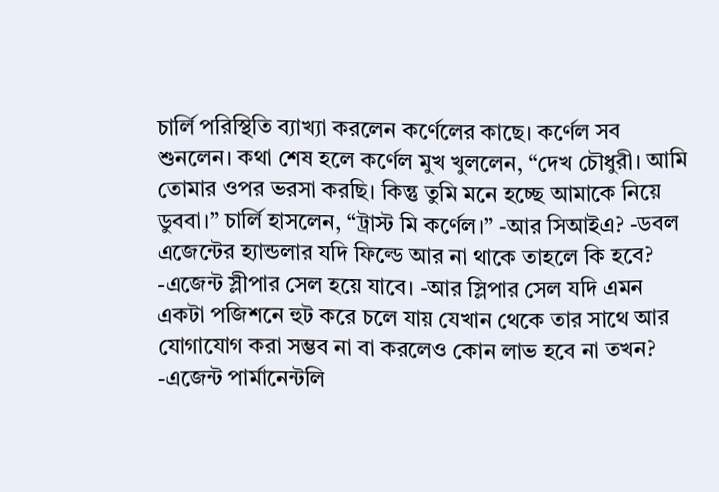চার্লি পরিস্থিতি ব্যাখ্যা করলেন কর্ণেলের কাছে। কর্ণেল সব শুনলেন। কথা শেষ হলে কর্ণেল মুখ খুললেন, “দেখ চৌধুরী। আমি তোমার ওপর ভরসা করছি। কিন্তু তুমি মনে হচ্ছে আমাকে নিয়ে ডুববা।” চার্লি হাসলেন, “ট্রাস্ট মি কর্ণেল।” -আর সিআইএ? -ডবল এজেন্টের হ্যান্ডলার যদি ফিল্ডে আর না থাকে তাহলে কি হবে? -এজেন্ট স্লীপার সেল হয়ে যাবে। -আর স্লিপার সেল যদি এমন একটা পজিশনে হুট করে চলে যায় যেখান থেকে তার সাথে আর যোগাযোগ করা সম্ভব না বা করলেও কোন লাভ হবে না তখন? -এজেন্ট পার্মানেন্টলি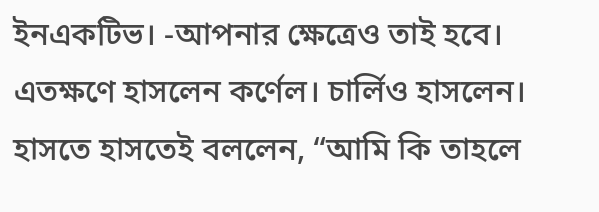ইনএকটিভ। -আপনার ক্ষেত্রেও তাই হবে। এতক্ষণে হাসলেন কর্ণেল। চার্লিও হাসলেন। হাসতে হাসতেই বললেন, “আমি কি তাহলে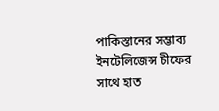পাকিস্তানের সম্ভাব্য ইনটেলিজেন্স চীফের সাথে হাত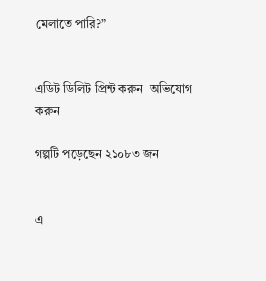মেলাতে পারি?”


এডিট ডিলিট প্রিন্ট করুন  অভিযোগ করুন

গল্পটি পড়েছেন ২১০৮৩ জন


এ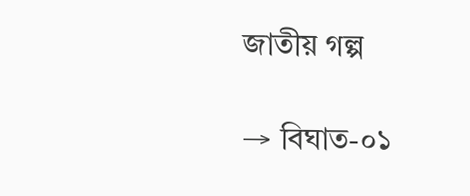জাতীয় গল্প

→ বিঘাত-০১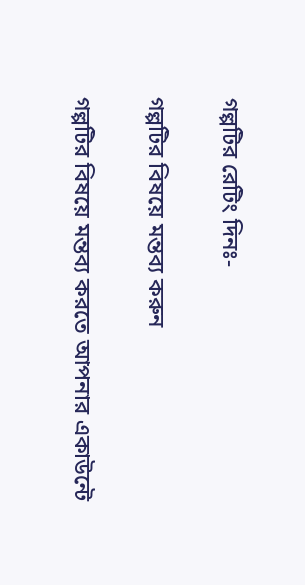গল্পটির রেটিং দিনঃ-

গল্পটির বিষয়ে মন্তব্য করুন

গল্পটির বিষয়ে মন্তব্য করতে আপনার একাউন্টে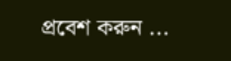প্রবেশ করুন ...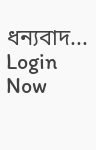ধন্যবাদ... Login Now